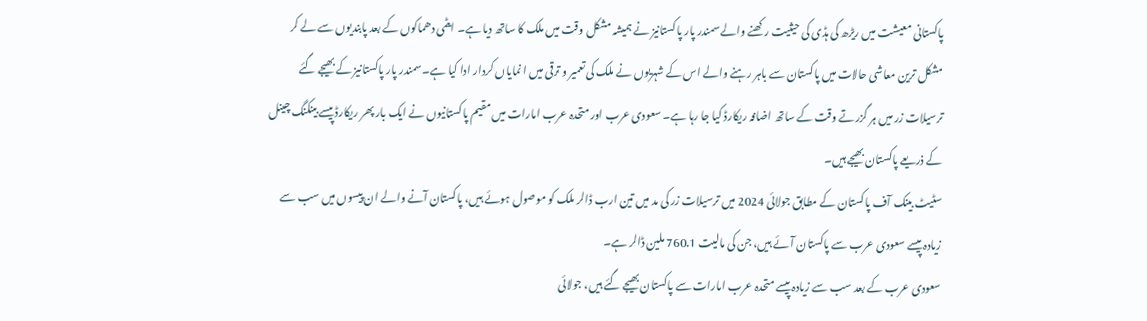پاکستانی معیشت میں ریڑھ کی ہڈی کی حیثیت رکھنے والے سمندر پار پاکستانیز نے ہمیشہ مشکل وقت میں ملک کا ساتھ دیا ہے۔ ایٹمی دھماکوں کے بعد پابندیوں سے لے کر مشکل ترین معاشی حالات میں پاکستان سے باہر رہنے والے اس کے شہریوں نے ملک کی تعمیر و ترقی میں ا نمایاں کردار ادا کیا ہے۔سمندر پار پاکستانیز کے بھیجے گئے ترسیلات زر میں ہر گزرتے وقت کے ساتھ اضافہ ریکارڈ کیا جا رہا ہے۔ سعودی عرب اور متحدہ عرب امارات میں مقیم پاکستانیوں نے ایک بار پھر ریکارڈ پیسے بینکنگ چینل کے ذریعے پاکستان بھیجے ہیں۔
سٹیٹ بینک آف پاکستان کے مطابق جولائی 2024 میں ترسیلات زر کی مد میں تین ارب ڈالر ملک کو موصول ہوئے ہیں، پاکستان آنے والے ان پیسوں میں سب سے زیادہ پیسے سعودی عرب سے پاکستان آئے ہیں، جن کی مالیت 760.1 ملین ڈالر ہے۔
سعودی عرب کے بعد سب سے زیادہ پیسے متحدہ عرب امارات سے پاکستان بھیجے گئے ہیں، جولائی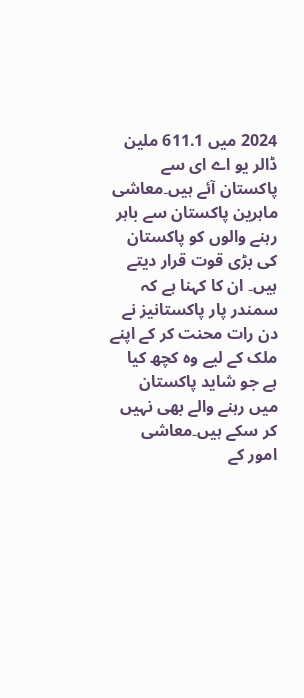2024 میں 611.1 ملین ڈالر یو اے ای سے پاکستان آئے ہیں۔معاشی ماہرین پاکستان سے باہر رہنے والوں کو پاکستان کی بڑی قوت قرار دیتے ہیں۔ ان کا کہنا ہے کہ سمندر پار پاکستانیز نے دن رات محنت کر کے اپنے ملک کے لیے وہ کچھ کیا ہے جو شاید پاکستان میں رہنے والے بھی نہیں کر سکے ہیں۔معاشی امور کے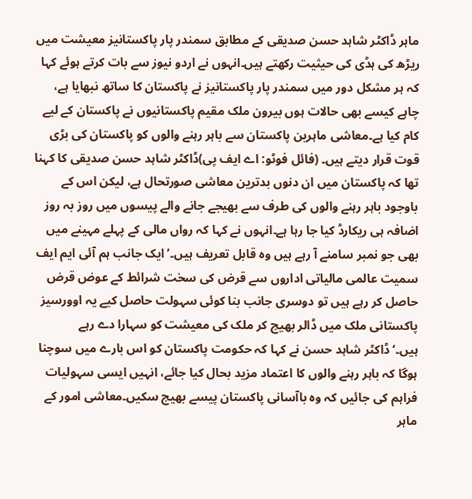ماہر ڈاکٹر شاہد حسن صدیقی کے مطابق سمندر پار پاکستانیز معیشت میں ریڑھ کی ہڈی کی حیثیت رکھتے ہیں۔انہوں نے اردو نیوز سے بات کرتے ہوئے کہا کہ ہر مشکل دور میں سمندر پار پاکستانیز نے پاکستان کا ساتھ نبھایا ہے، چاہے کیسے بھی حالات ہوں بیرون ملک مقیم پاکستانیوں نے پاکستان کے لیے کام کیا ہے۔معاشی ماہرین پاکستان سے باہر رہنے والوں کو پاکستان کی بڑی قوت قرار دیتے ہیں۔ (فائل فوٹو: اے ایف پی)ڈاکٹر شاہد حسن صدیقی کا کہنا تھا کہ پاکستان میں ان دنوں بدترین معاشی صورتحال ہے، لیکن اس کے باوجود باہر رہنے والوں کی طرف سے بھیجے جانے والے پیسوں میں روز بہ روز اضافہ ہی ریکارڈ کیا جا رہا ہے۔انہوں نے کہا کہ رواں مالی کے پہلے مہینے میں بھی جو نمبر سامنے آ رہے ہیں وہ قابل تعریف ہیں۔’ایک جانب ہم آئی ایم ایف سمیت عالمی مالیاتی اداروں سے قرض کی سخت شرائط کے عوض قرض حاصل کر رہے ہیں تو دوسری جانب بنا کوئی سہولت حاصل کیے یہ اوورسیز پاکستانی ملک میں ڈالر بھیج کر ملک کی معیشت کو سہارا دے رہے ہیں۔‘ڈاکٹر شاہد حسن نے کہا کہ حکومت پاکستان کو اس بارے میں سوچنا ہوگا کہ باہر رہنے والوں کا اعتماد مزید بحال کیا جائے، انہیں ایسی سہولیات فراہم کی جائیں کہ وہ باآسانی پاکستان پیسے بھیج سکیں۔معاشی امور کے ماہر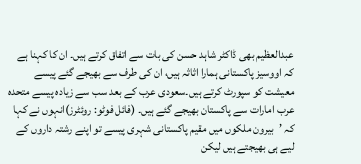عبدالعظیم بھی ڈاکٹر شاہد حسن کی بات سے اتفاق کرتے ہیں۔ ان کا کہنا ہے کہ اووسیز پاکستانی ہمارا اثاثہ ہیں، ان کی طرف سے بھیجے گئے پیسے معیشت کو سپورٹ کرتے ہیں۔سعودی عرب کے بعد سب سے زیادہ پیسے متحدہ عرب امارات سے پاکستان بھیجے گئے ہیں۔ (فائل فوٹو: روئٹرز)انہوں نے کہا کہ ’بیرون ملکوں میں مقیم پاکستانی شہری پیسے تو اپنے رشتہ داروں کے لیے ہی بھیجتے ہیں لیکن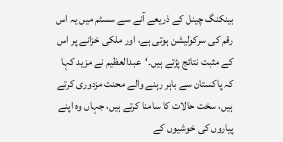بینکنگ چینل کے ذریعے آنے سے سسٹم میں یہ اس رقم کی سرکولیشن ہوتی ہے، اور ملکی خزانے پر اس کے مثبت نتائج پڑتے ہیں۔‘عبدالعظیم نے مزید کہا کہ پاکستان سے باہر رہنے والے محنت مزدوری کرتے ہیں، سخت حالات کا سامنا کرتے ہیں، جہاں وہ اپنے پیاروں کی خوشیوں کے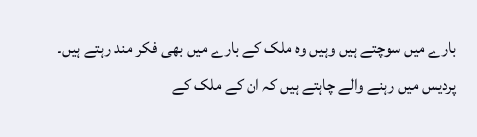بارے میں سوچتے ہیں وہیں وہ ملک کے بارے میں بھی فکر مند رہتے ہیں۔ پردیس میں رہنے والے چاہتے ہیں کہ ان کے ملک کے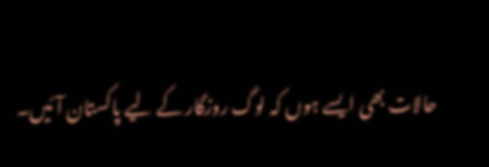حالات بھی ایسے ہوں کہ لوگ روزگار کے لیے پاکستان آئیں۔